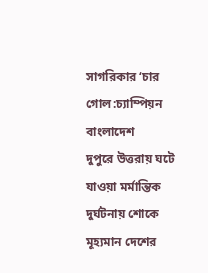সাগরিকার ‘চার গোল:চ্যাম্পিয়ন বাংলাদেশ
দুপুরে উত্তরায় ঘটে যাওয়া মর্মান্তিক দুর্ঘটনায় শোকে মূহ্যমান দেশের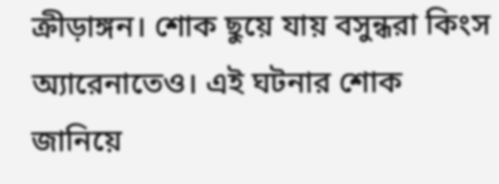ক্রীড়াঙ্গন। শোক ছুয়ে যায় বসুন্ধরা কিংস অ্যারেনাতেও। এই ঘটনার শোক জানিয়ে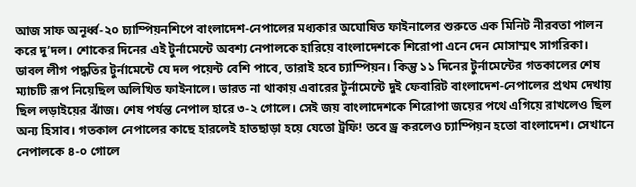আজ সাফ অনূর্ধ্ব-২০ চ্যাম্পিয়নশিপে বাংলাদেশ-নেপালের মধ্যকার অঘোষিত ফাইনালের শুরুতে এক মিনিট নীরবতা পালন করে দু’দল। শোকের দিনের এই টুর্নামেন্টে অবশ্য নেপালকে হারিয়ে বাংলাদেশকে শিরোপা এনে দেন মোসাম্মৎ সাগরিকা।
ডাবল লীগ পদ্ধতির টুর্নামেন্টে যে দল পয়েন্ট বেশি পাবে, তারাই হবে চ্যাম্পিয়ন। কিন্তু ১১ দিনের টুর্নামেন্টের গতকালের শেষ ম্যাচটি রূপ নিয়েছিল অলিখিত ফাইনালে। ভারত না থাকায় এবারের টুর্নামেন্টে দুই ফেবারিট বাংলাদেশ-নেপালের প্রথম দেখায় ছিল লড়াইয়ের ঝাঁজ। শেষ পর্যন্ত নেপাল হারে ৩-২ গোলে। সেই জয় বাংলাদেশকে শিরোপা জয়ের পথে এগিয়ে রাখলেও ছিল অন্য হিসাব। গতকাল নেপালের কাছে হারলেই হাতছাড়া হয়ে যেতো ট্রফি! তবে ড্র করলেও চ্যাম্পিয়ন হতো বাংলাদেশ। সেখানে নেপালকে ৪-০ গোলে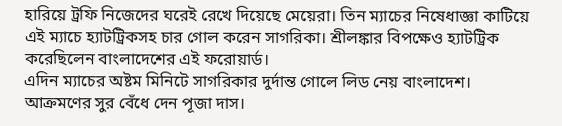হারিয়ে ট্রফি নিজেদের ঘরেই রেখে দিয়েছে মেয়েরা। তিন ম্যাচের নিষেধাজ্ঞা কাটিয়ে এই ম্যাচে হ্যাটট্রিকসহ চার গোল করেন সাগরিকা। শ্রীলঙ্কার বিপক্ষেও হ্যাটট্রিক করেছিলেন বাংলাদেশের এই ফরোয়ার্ড।
এদিন ম্যাচের অষ্টম মিনিটে সাগরিকার দুর্দান্ত গোলে লিড নেয় বাংলাদেশ। আক্রমণের সুর বেঁধে দেন পূজা দাস।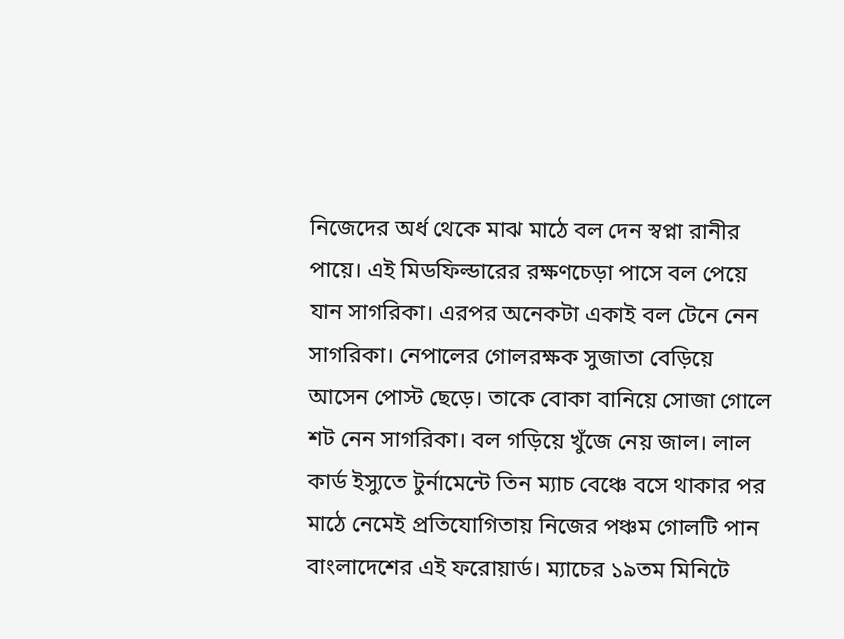নিজেদের অর্ধ থেকে মাঝ মাঠে বল দেন স্বপ্না রানীর পায়ে। এই মিডফিল্ডারের রক্ষণচেড়া পাসে বল পেয়ে যান সাগরিকা। এরপর অনেকটা একাই বল টেনে নেন সাগরিকা। নেপালের গোলরক্ষক সুজাতা বেড়িয়ে আসেন পোস্ট ছেড়ে। তাকে বোকা বানিয়ে সোজা গোলে শট নেন সাগরিকা। বল গড়িয়ে খুঁজে নেয় জাল। লাল কার্ড ইস্যুতে টুর্নামেন্টে তিন ম্যাচ বেঞ্চে বসে থাকার পর মাঠে নেমেই প্রতিযোগিতায় নিজের পঞ্চম গোলটি পান বাংলাদেশের এই ফরোয়ার্ড। ম্যাচের ১৯তম মিনিটে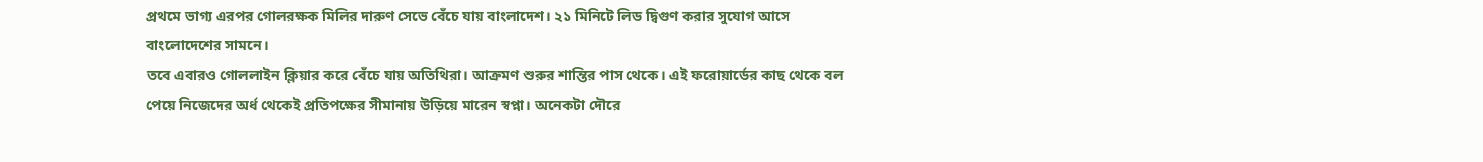প্রথমে ভাগ্য এরপর গোলরক্ষক মিলির দারুণ সেভে বেঁচে যায় বাংলাদেশ। ২১ মিনিটে লিড দ্বিগুণ করার সুযোগ আসে বাংলোদেশের সামনে।
তবে এবারও গোললাইন ক্লিয়ার করে বেঁচে যায় অতিথিরা। আক্রমণ শুরুর শান্তির পাস থেকে। এই ফরোয়ার্ডের কাছ থেকে বল পেয়ে নিজেদের অর্ধ থেকেই প্রতিপক্ষের সীমানায় উড়িয়ে মারেন স্বপ্না। অনেকটা দৌরে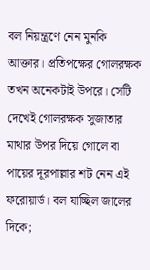বল নিয়ন্ত্রণে নেন মুনকি আক্তার। প্রতিপক্ষের গোলরক্ষক তখন অনেকটাই উপরে। সেটি দেখেই গোলরক্ষক সুজাতার মাথার উপর দিয়ে গোলে বা পায়ের দূরপাল্লার শট নেন এই ফরোয়ার্ড। বল যাচ্ছিল জালের দিকে;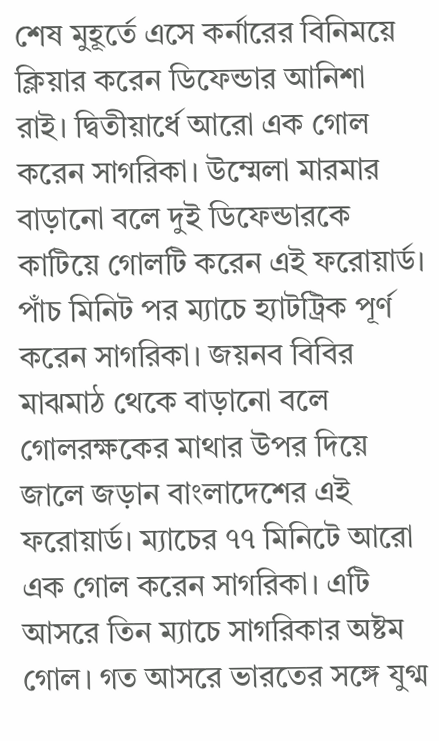শেষ মুহূর্তে এসে কর্নারের বিনিময়ে ক্লিয়ার করেন ডিফেন্ডার আনিশা রাই। দ্বিতীয়ার্ধে আরো এক গোল করেন সাগরিকা। উম্মেলা মারমার বাড়ানো বলে দুই ডিফেন্ডারকে কাটিয়ে গোলটি করেন এই ফরোয়ার্ড। পাঁচ মিনিট পর ম্যাচে হ্যাটট্রিক পূর্ণ করেন সাগরিকা। জয়নব বিবির মাঝমাঠ থেকে বাড়ানো বলে গোলরক্ষকের মাথার উপর দিয়ে জালে জড়ান বাংলাদেশের এই ফরোয়ার্ড। ম্যাচের ৭৭ মিনিটে আরো এক গোল করেন সাগরিকা। এটি আসরে তিন ম্যাচে সাগরিকার অষ্টম গোল। গত আসরে ভারতের সঙ্গে যুগ্ম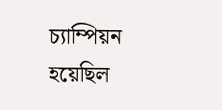চ্যাম্পিয়ন হয়েছিল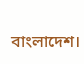বাংলাদেশ।